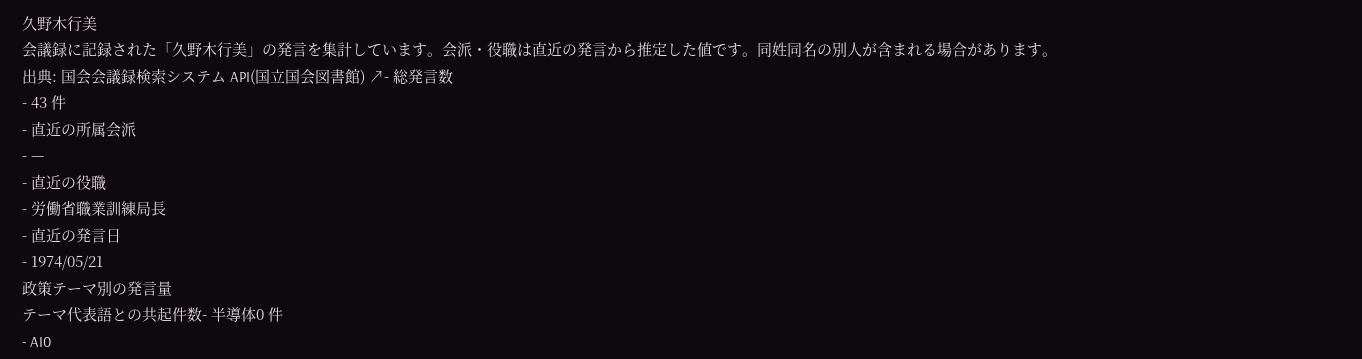久野木行美
会議録に記録された「久野木行美」の発言を集計しています。会派・役職は直近の発言から推定した値です。同姓同名の別人が含まれる場合があります。
出典: 国会会議録検索システム API(国立国会図書館) ↗- 総発言数
- 43 件
- 直近の所属会派
- —
- 直近の役職
- 労働省職業訓練局長
- 直近の発言日
- 1974/05/21
政策テーマ別の発言量
テーマ代表語との共起件数- 半導体0 件
- AI0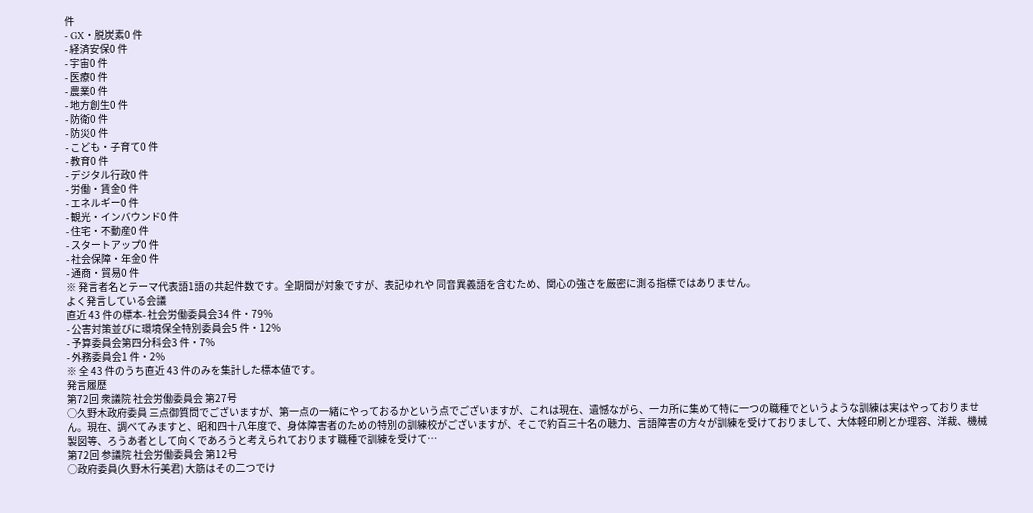件
- GX・脱炭素0 件
- 経済安保0 件
- 宇宙0 件
- 医療0 件
- 農業0 件
- 地方創生0 件
- 防衛0 件
- 防災0 件
- こども・子育て0 件
- 教育0 件
- デジタル行政0 件
- 労働・賃金0 件
- エネルギー0 件
- 観光・インバウンド0 件
- 住宅・不動産0 件
- スタートアップ0 件
- 社会保障・年金0 件
- 通商・貿易0 件
※ 発言者名とテーマ代表語1語の共起件数です。全期間が対象ですが、表記ゆれや 同音異義語を含むため、関心の強さを厳密に測る指標ではありません。
よく発言している会議
直近 43 件の標本- 社会労働委員会34 件・79%
- 公害対策並びに環境保全特別委員会5 件・12%
- 予算委員会第四分科会3 件・7%
- 外務委員会1 件・2%
※ 全 43 件のうち直近 43 件のみを集計した標本値です。
発言履歴
第72回 衆議院 社会労働委員会 第27号
○久野木政府委員 三点御質問でございますが、第一点の一緒にやっておるかという点でございますが、これは現在、遺憾ながら、一カ所に集めて特に一つの職種でというような訓練は実はやっておりません。現在、調べてみますと、昭和四十八年度で、身体障害者のための特別の訓練校がございますが、そこで約百三十名の聴力、言語障害の方々が訓練を受けておりまして、大体軽印刷とか理容、洋裁、機械製図等、ろうあ者として向くであろうと考えられております職種で訓練を受けて…
第72回 参議院 社会労働委員会 第12号
○政府委員(久野木行美君) 大筋はその二つでけ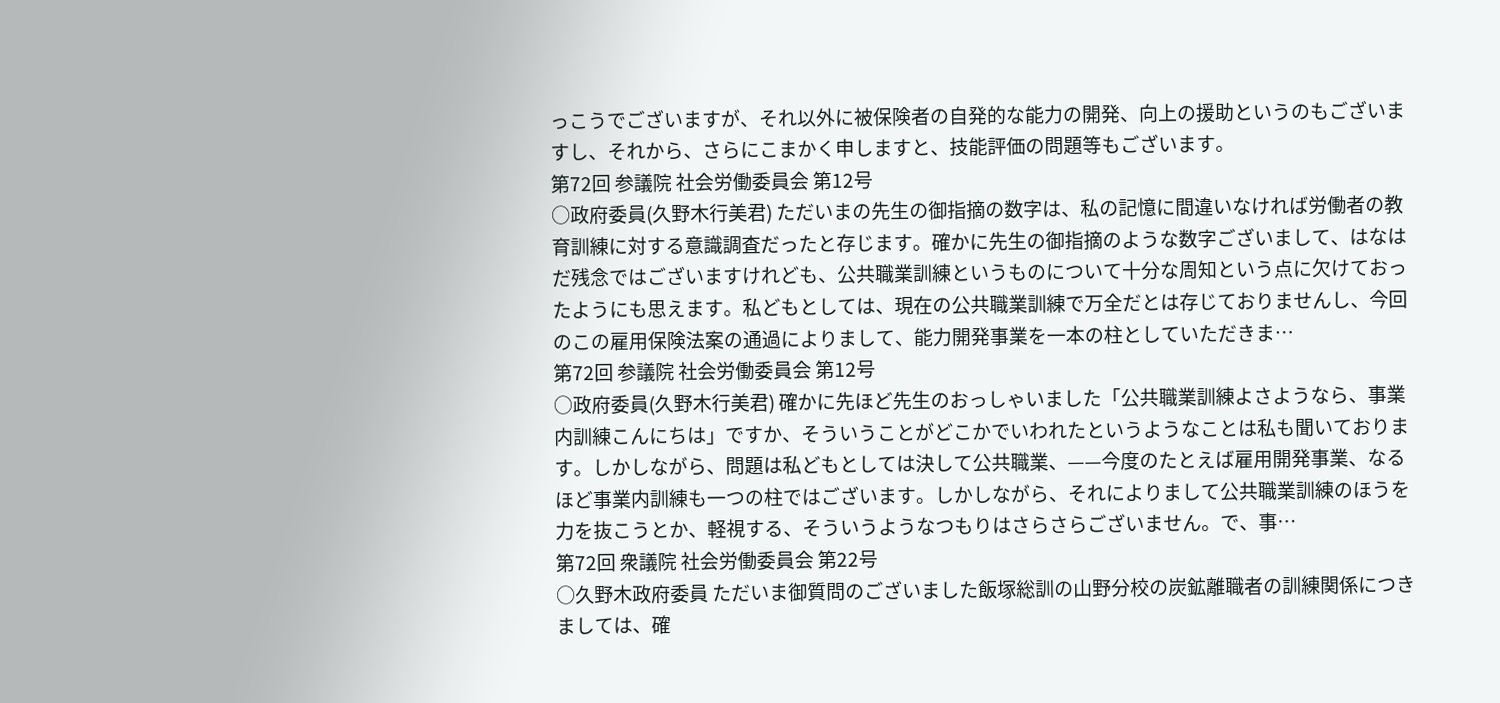っこうでございますが、それ以外に被保険者の自発的な能力の開発、向上の援助というのもございますし、それから、さらにこまかく申しますと、技能評価の問題等もございます。
第72回 参議院 社会労働委員会 第12号
○政府委員(久野木行美君) ただいまの先生の御指摘の数字は、私の記憶に間違いなければ労働者の教育訓練に対する意識調査だったと存じます。確かに先生の御指摘のような数字ございまして、はなはだ残念ではございますけれども、公共職業訓練というものについて十分な周知という点に欠けておったようにも思えます。私どもとしては、現在の公共職業訓練で万全だとは存じておりませんし、今回のこの雇用保険法案の通過によりまして、能力開発事業を一本の柱としていただきま…
第72回 参議院 社会労働委員会 第12号
○政府委員(久野木行美君) 確かに先ほど先生のおっしゃいました「公共職業訓練よさようなら、事業内訓練こんにちは」ですか、そういうことがどこかでいわれたというようなことは私も聞いております。しかしながら、問題は私どもとしては決して公共職業、——今度のたとえば雇用開発事業、なるほど事業内訓練も一つの柱ではございます。しかしながら、それによりまして公共職業訓練のほうを力を抜こうとか、軽視する、そういうようなつもりはさらさらございません。で、事…
第72回 衆議院 社会労働委員会 第22号
○久野木政府委員 ただいま御質問のございました飯塚総訓の山野分校の炭鉱離職者の訓練関係につきましては、確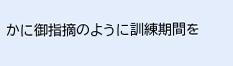かに御指摘のように訓練期間を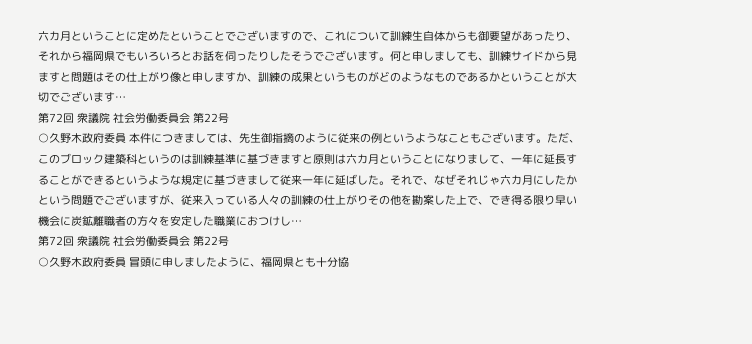六カ月ということに定めたということでございますので、これについて訓練生自体からも御要望があったり、それから福岡県でもいろいろとお話を伺ったりしたそうでございます。何と申しましても、訓練サイドから見ますと問題はその仕上がり像と申しますか、訓練の成果というものがどのようなものであるかということが大切でございます…
第72回 衆議院 社会労働委員会 第22号
○久野木政府委員 本件につきましては、先生御指摘のように従来の例というようなこともございます。ただ、このブロック建築科というのは訓練基準に基づきますと原則は六カ月ということになりまして、一年に延長することができるというような規定に基づきまして従来一年に延ばした。それで、なぜそれじゃ六カ月にしたかという問題でございますが、従来入っている人々の訓練の仕上がりその他を勘案した上で、でき得る限り早い機会に炭鉱離職者の方々を安定した職業におつけし…
第72回 衆議院 社会労働委員会 第22号
○久野木政府委員 冒頭に申しましたように、福岡県とも十分協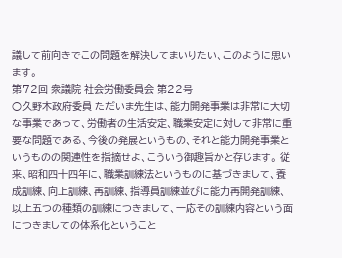議して前向きでこの問題を解決してまいりたい、このように思います。
第72回 衆議院 社会労働委員会 第22号
○久野木政府委員 ただいま先生は、能力開発事業は非常に大切な事業であって、労働者の生活安定、職業安定に対して非常に重要な問題である、今後の発展というもの、それと能力開発事業というものの関連性を指摘せよ、こういう御趣旨かと存じます。 従来、昭和四十四年に、職業訓練法というものに基づきまして、養成訓練、向上訓練、再訓練、指導員訓練並びに能力再開発訓練、以上五つの種類の訓練につきまして、一応その訓練内容という面につきましての体系化ということ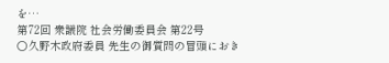を…
第72回 衆議院 社会労働委員会 第22号
○久野木政府委員 先生の御質問の冒頭におき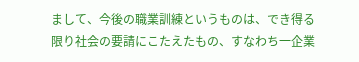まして、今後の職業訓練というものは、でき得る限り社会の要請にこたえたもの、すなわち一企業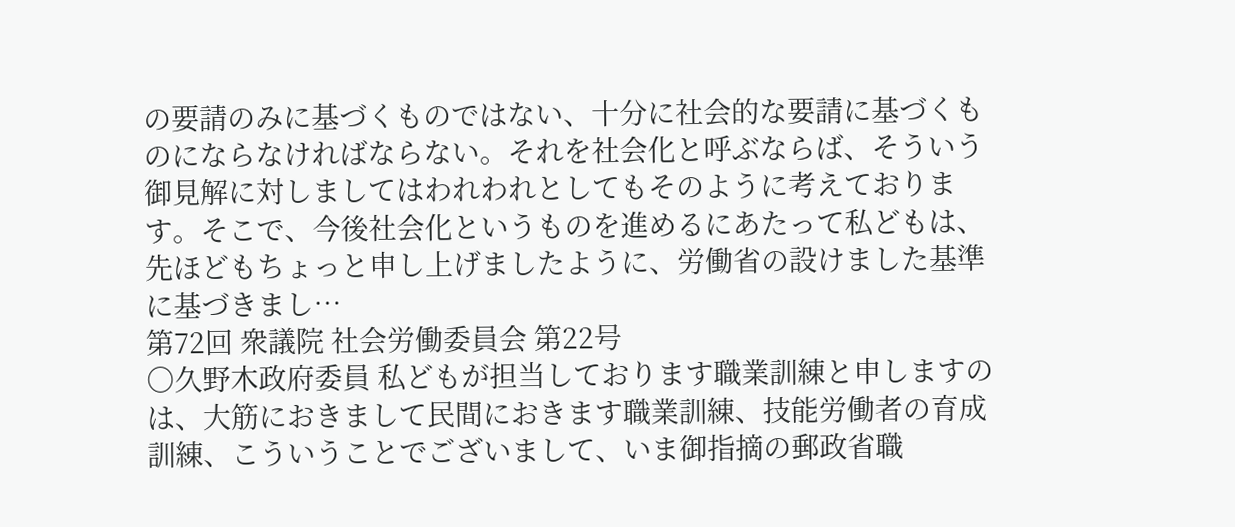の要請のみに基づくものではない、十分に社会的な要請に基づくものにならなければならない。それを社会化と呼ぶならば、そういう御見解に対しましてはわれわれとしてもそのように考えております。そこで、今後社会化というものを進めるにあたって私どもは、先ほどもちょっと申し上げましたように、労働省の設けました基準に基づきまし…
第72回 衆議院 社会労働委員会 第22号
○久野木政府委員 私どもが担当しております職業訓練と申しますのは、大筋におきまして民間におきます職業訓練、技能労働者の育成訓練、こういうことでございまして、いま御指摘の郵政省職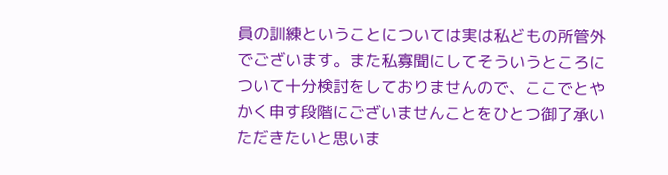員の訓練ということについては実は私どもの所管外でございます。また私寡聞にしてそういうところについて十分検討をしておりませんので、ここでとやかく申す段階にございませんことをひとつ御了承いただきたいと思いま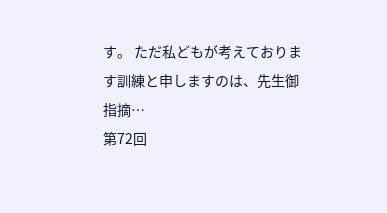す。 ただ私どもが考えております訓練と申しますのは、先生御指摘…
第72回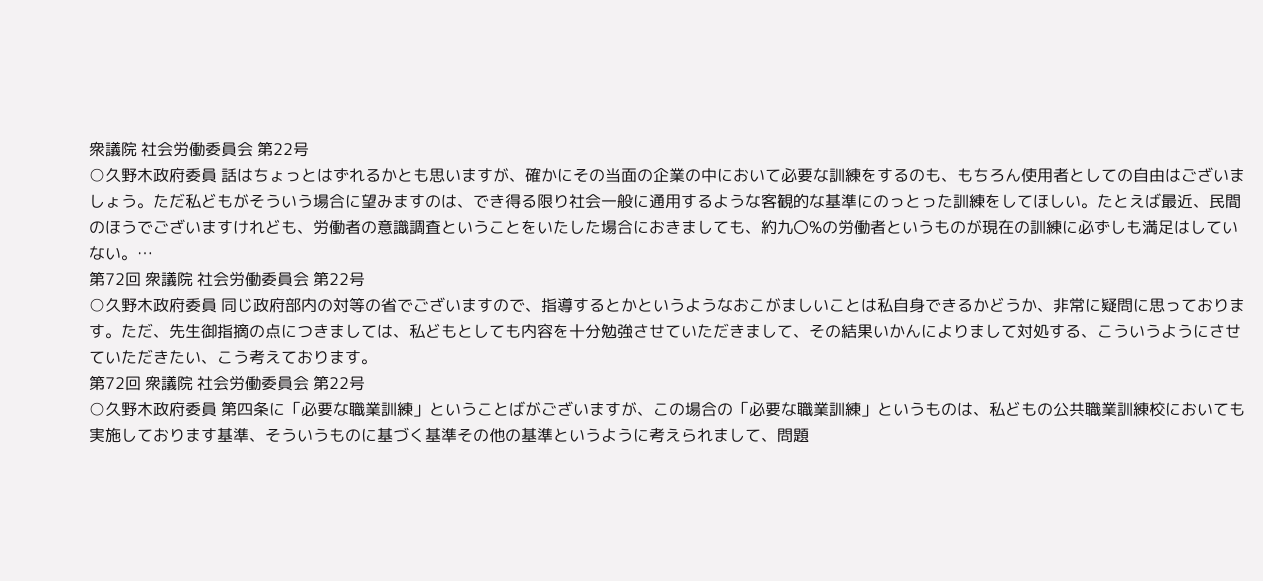衆議院 社会労働委員会 第22号
○久野木政府委員 話はちょっとはずれるかとも思いますが、確かにその当面の企業の中において必要な訓練をするのも、もちろん使用者としての自由はございましょう。ただ私どもがそういう場合に望みますのは、でき得る限り社会一般に通用するような客観的な基準にのっとった訓練をしてほしい。たとえば最近、民間のほうでございますけれども、労働者の意識調査ということをいたした場合におきましても、約九〇%の労働者というものが現在の訓練に必ずしも満足はしていない。…
第72回 衆議院 社会労働委員会 第22号
○久野木政府委員 同じ政府部内の対等の省でございますので、指導するとかというようなおこがましいことは私自身できるかどうか、非常に疑問に思っております。ただ、先生御指摘の点につきましては、私どもとしても内容を十分勉強させていただきまして、その結果いかんによりまして対処する、こういうようにさせていただきたい、こう考えております。
第72回 衆議院 社会労働委員会 第22号
○久野木政府委員 第四条に「必要な職業訓練」ということばがございますが、この場合の「必要な職業訓練」というものは、私どもの公共職業訓練校においても実施しております基準、そういうものに基づく基準その他の基準というように考えられまして、問題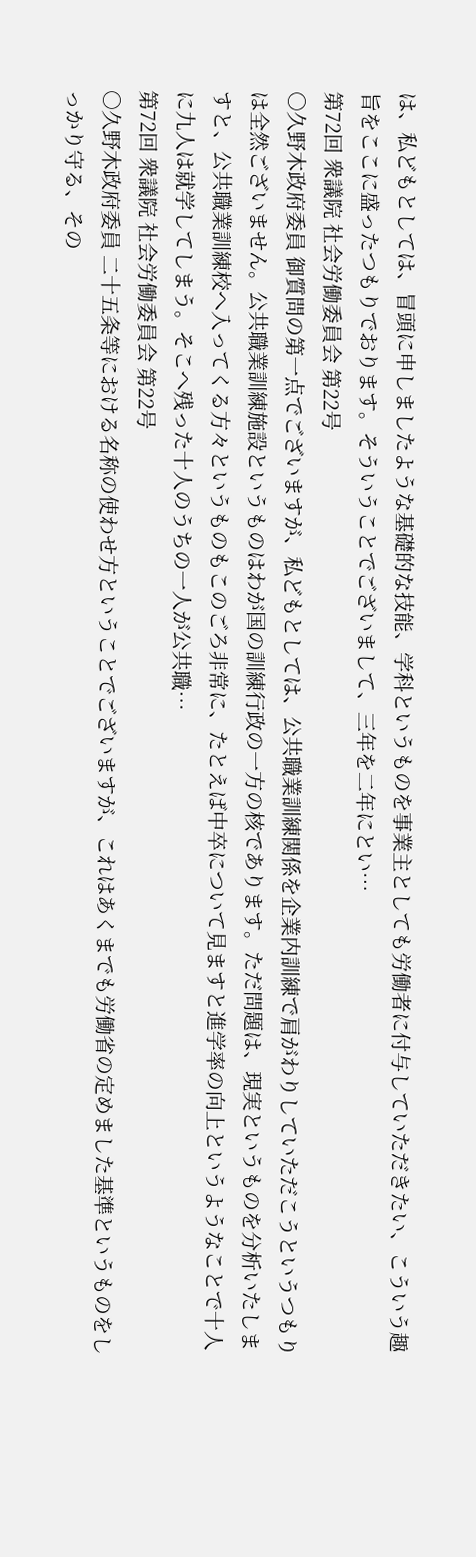は、私どもとしては、冒頭に申しましたような基礎的な技能、学科というものを事業主としても労働者に付与していただきたい、こういう趣旨をここに盛ったつもりでおります。そういうことでございまして、三年を二年にとい…
第72回 衆議院 社会労働委員会 第22号
○久野木政府委員 御質問の第一点でございますが、私どもとしては、公共職業訓練関係を企業内訓練で肩がわりしていただこうというつもりは全然ございません。公共職業訓練施設というものはわが国の訓練行政の一方の核であります。ただ問題は、現実というものを分析いたしますと、公共職業訓練校へ入ってくる方々というものもこのごろ非常に、たとえば中卒について見ますと進学率の向上というようなことで十人に九人は就学してしまう。そこへ残った十人のうちの一人が公共職…
第72回 衆議院 社会労働委員会 第22号
○久野木政府委員 二十五条等における名称の使わせ方ということでございますが、これはあくまでも労働省の定めました基準というものをしっかり守る、その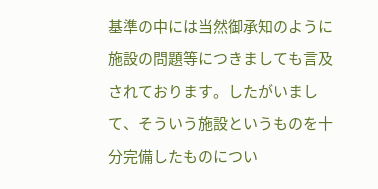基準の中には当然御承知のように施設の問題等につきましても言及されております。したがいまして、そういう施設というものを十分完備したものについ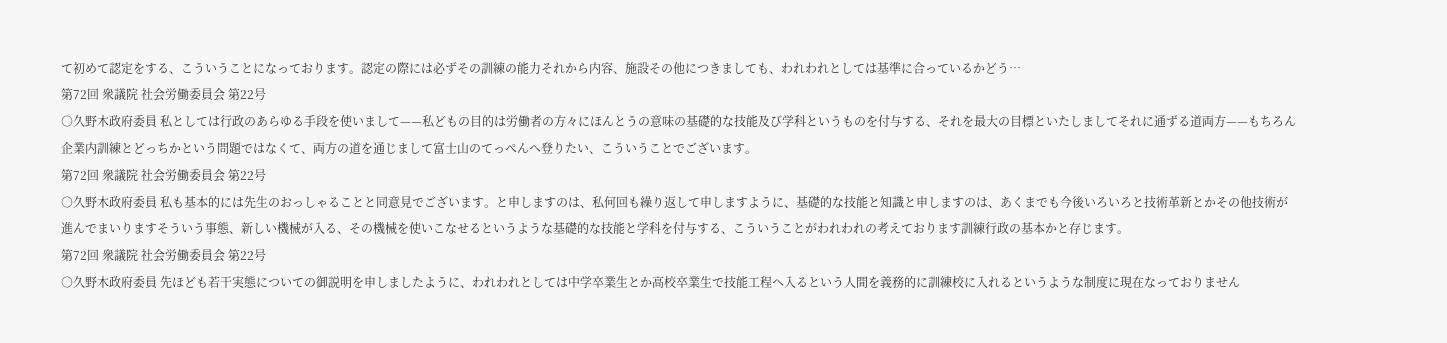て初めて認定をする、こういうことになっております。認定の際には必ずその訓練の能力それから内容、施設その他につきましても、われわれとしては基準に合っているかどう…
第72回 衆議院 社会労働委員会 第22号
○久野木政府委員 私としては行政のあらゆる手段を使いまして——私どもの目的は労働者の方々にほんとうの意味の基礎的な技能及び学科というものを付与する、それを最大の目標といたしましてそれに通ずる道両方——もちろん企業内訓練とどっちかという問題ではなくて、両方の道を通じまして富士山のてっぺんへ登りたい、こういうことでございます。
第72回 衆議院 社会労働委員会 第22号
○久野木政府委員 私も基本的には先生のおっしゃることと同意見でございます。と申しますのは、私何回も繰り返して申しますように、基礎的な技能と知識と申しますのは、あくまでも今後いろいろと技術革新とかその他技術が進んでまいりますそういう事態、新しい機械が入る、その機械を使いこなせるというような基礎的な技能と学科を付与する、こういうことがわれわれの考えております訓練行政の基本かと存じます。
第72回 衆議院 社会労働委員会 第22号
○久野木政府委員 先ほども若干実態についての御説明を申しましたように、われわれとしては中学卒業生とか高校卒業生で技能工程へ入るという人間を義務的に訓練校に入れるというような制度に現在なっておりません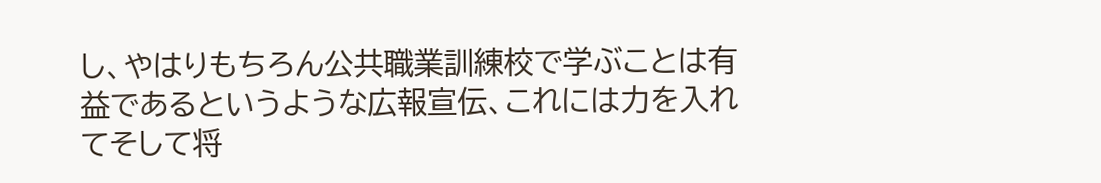し、やはりもちろん公共職業訓練校で学ぶことは有益であるというような広報宣伝、これには力を入れてそして将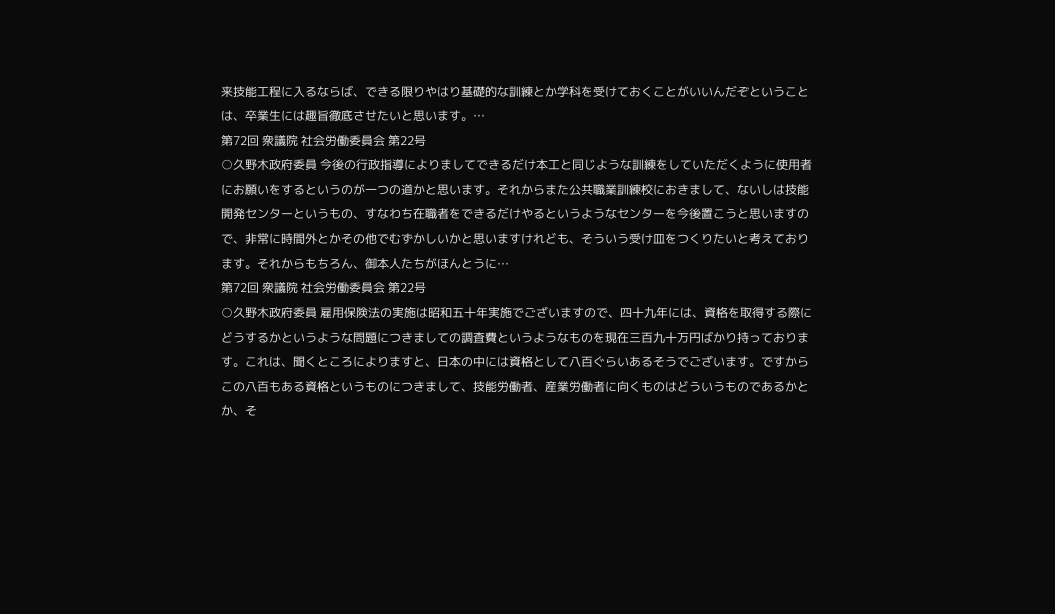来技能工程に入るならば、できる限りやはり基礎的な訓練とか学科を受けておくことがいいんだぞということは、卒業生には趣旨徹底させたいと思います。…
第72回 衆議院 社会労働委員会 第22号
○久野木政府委員 今後の行政指導によりましてできるだけ本工と同じような訓練をしていただくように使用者にお願いをするというのが一つの道かと思います。それからまた公共職業訓練校におきまして、ないしは技能開発センターというもの、すなわち在職者をできるだけやるというようなセンターを今後置こうと思いますので、非常に時間外とかその他でむずかしいかと思いますけれども、そういう受け皿をつくりたいと考えております。それからもちろん、御本人たちがほんとうに…
第72回 衆議院 社会労働委員会 第22号
○久野木政府委員 雇用保険法の実施は昭和五十年実施でございますので、四十九年には、資格を取得する際にどうするかというような問題につきましての調査費というようなものを現在三百九十万円ばかり持っております。これは、聞くところによりますと、日本の中には資格として八百ぐらいあるそうでございます。ですからこの八百もある資格というものにつきまして、技能労働者、産業労働者に向くものはどういうものであるかとか、そ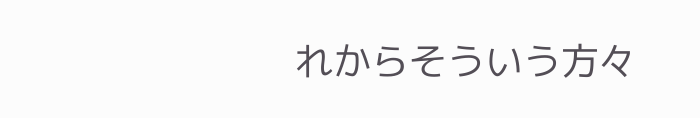れからそういう方々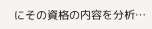にその資格の内容を分析…